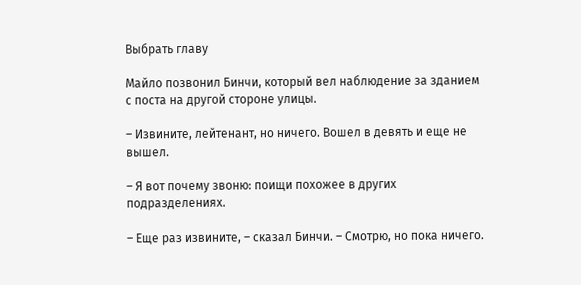Выбрать главу

Майло позвонил Бинчи, который вел наблюдение за зданием с поста на другой стороне улицы.

– Извините, лейтенант, но ничего. Вошел в девять и еще не вышел.

– Я вот почему звоню: поищи похожее в других подразделениях.

– Еще раз извините, – сказал Бинчи. – Смотрю, но пока ничего.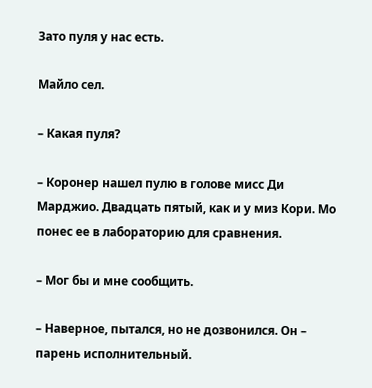Зато пуля у нас есть.

Майло сел.

– Какая пуля?

– Коронер нашел пулю в голове мисс Ди Марджио. Двадцать пятый, как и у миз Кори. Мо понес ее в лабораторию для сравнения.

– Мог бы и мне сообщить.

– Наверное, пытался, но не дозвонился. Он – парень исполнительный.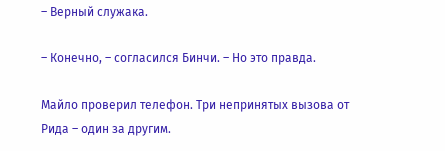– Верный служака.

– Конечно, – согласился Бинчи. – Но это правда.

Майло проверил телефон. Три непринятых вызова от Рида – один за другим.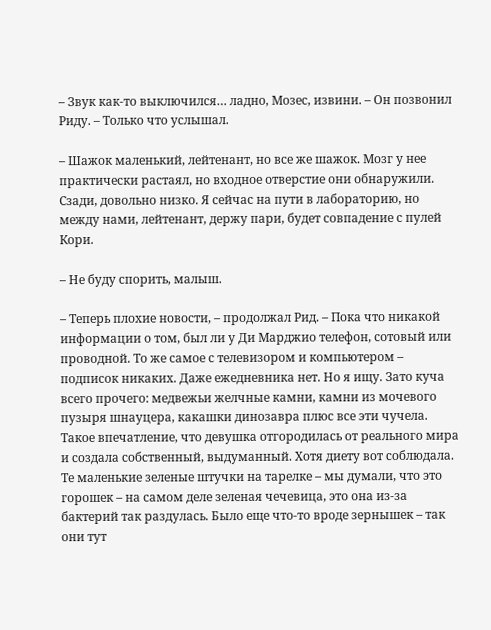– Звук как-то выключился… ладно, Мозес, извини. – Он позвонил Риду. – Только что услышал.

– Шажок маленький, лейтенант, но все же шажок. Мозг у нее практически растаял, но входное отверстие они обнаружили. Сзади, довольно низко. Я сейчас на пути в лабораторию, но между нами, лейтенант, держу пари, будет совпадение с пулей Кори.

– Не буду спорить, малыш.

– Теперь плохие новости, – продолжал Рид. – Пока что никакой информации о том, был ли у Ди Марджио телефон, сотовый или проводной. То же самое с телевизором и компьютером – подписок никаких. Даже ежедневника нет. Но я ищу. Зато куча всего прочего: медвежьи желчные камни, камни из мочевого пузыря шнауцера, какашки динозавра плюс все эти чучела. Такое впечатление, что девушка отгородилась от реального мира и создала собственный, выдуманный. Хотя диету вот соблюдала. Те маленькие зеленые штучки на тарелке – мы думали, что это горошек – на самом деле зеленая чечевица, это она из-за бактерий так раздулась. Было еще что-то вроде зернышек – так они тут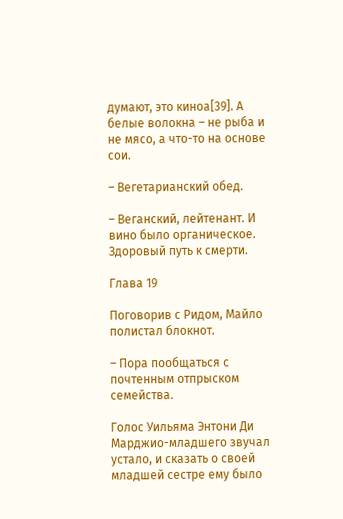думают, это киноа[39]. А белые волокна – не рыба и не мясо, а что-то на основе сои.

– Вегетарианский обед.

– Веганский, лейтенант. И вино было органическое. Здоровый путь к смерти.

Глава 19

Поговорив с Ридом, Майло полистал блокнот.

– Пора пообщаться с почтенным отпрыском семейства.

Голос Уильяма Энтони Ди Марджио-младшего звучал устало, и сказать о своей младшей сестре ему было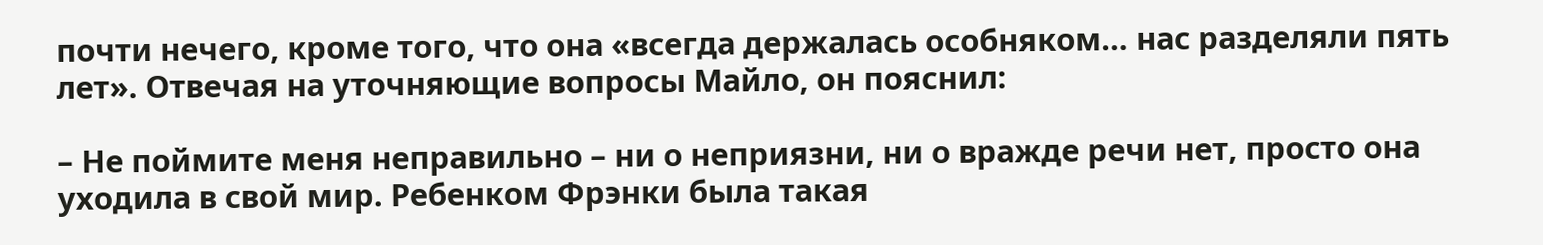почти нечего, кроме того, что она «всегда держалась особняком… нас разделяли пять лет». Отвечая на уточняющие вопросы Майло, он пояснил:

– Не поймите меня неправильно – ни о неприязни, ни о вражде речи нет, просто она уходила в свой мир. Ребенком Фрэнки была такая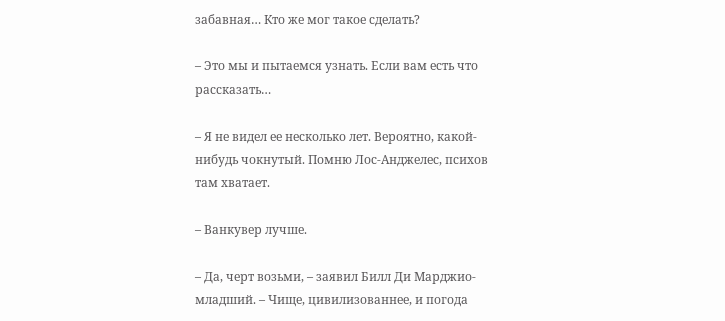забавная… Кто же мог такое сделать?

– Это мы и пытаемся узнать. Если вам есть что рассказать…

– Я не видел ее несколько лет. Вероятно, какой-нибудь чокнутый. Помню Лос-Анджелес, психов там хватает.

– Ванкувер лучше.

– Да, черт возьми, – заявил Билл Ди Марджио-младший. – Чище, цивилизованнее, и погода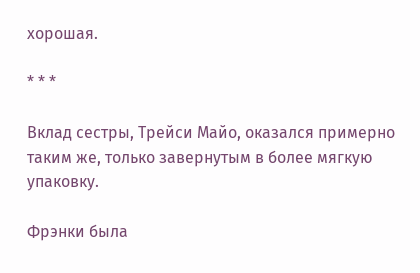хорошая.

* * *

Вклад сестры, Трейси Майо, оказался примерно таким же, только завернутым в более мягкую упаковку.

Фрэнки была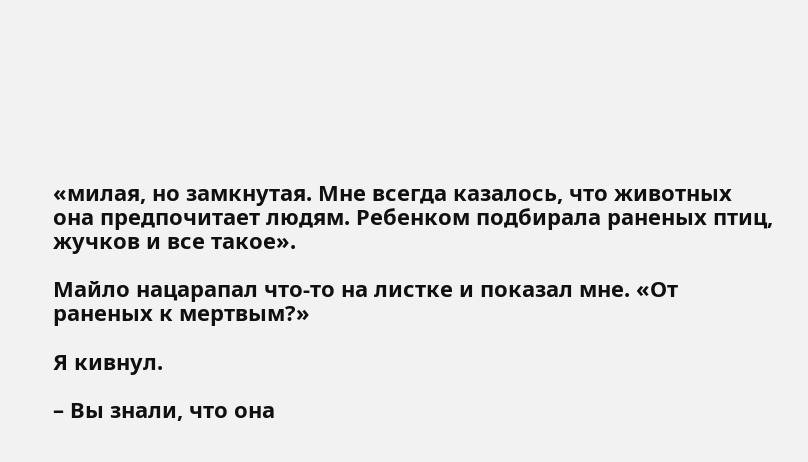«милая, но замкнутая. Мне всегда казалось, что животных она предпочитает людям. Ребенком подбирала раненых птиц, жучков и все такое».

Майло нацарапал что-то на листке и показал мне. «От раненых к мертвым?»

Я кивнул.

– Вы знали, что она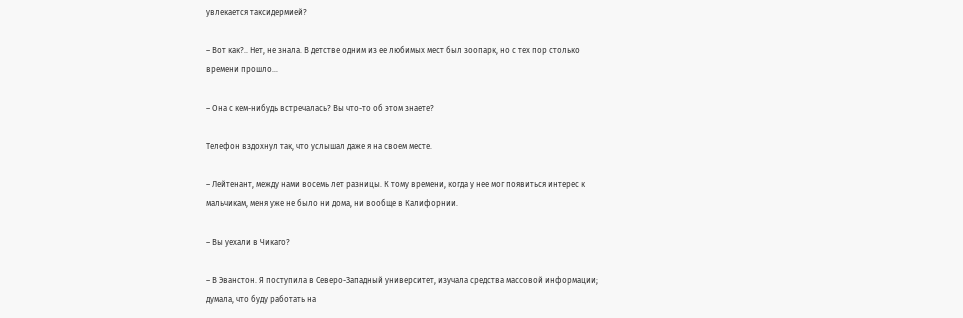увлекается таксидермией?

– Вот как?.. Нет, не знала. В детстве одним из ее любимых мест был зоопарк, но с тех пор столько времени прошло…

– Она с кем-нибудь встречалась? Вы что-то об этом знаете?

Телефон вздохнул так, что услышал даже я на своем месте.

– Лейтенант, между нами восемь лет разницы. К тому времени, когда у нее мог появиться интерес к мальчикам, меня уже не было ни дома, ни вообще в Калифорнии.

– Вы уехали в Чикаго?

– В Эванстон. Я поступила в Северо-Западный университет, изучала средства массовой информации; думала, что буду работать на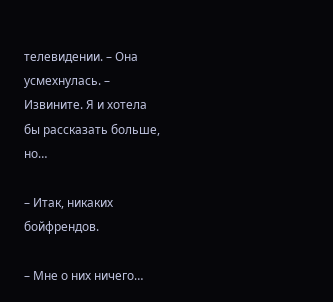телевидении. – Она усмехнулась. – Извините. Я и хотела бы рассказать больше, но…

– Итак, никаких бойфрендов.

– Мне о них ничего…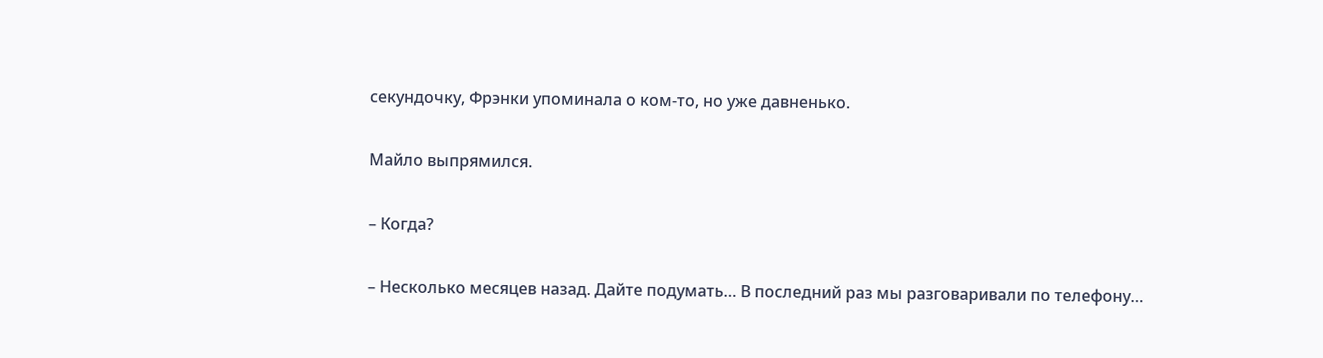секундочку, Фрэнки упоминала о ком-то, но уже давненько.

Майло выпрямился.

– Когда?

– Несколько месяцев назад. Дайте подумать… В последний раз мы разговаривали по телефону…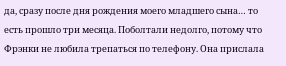да, сразу после дня рождения моего младшего сына… то есть прошло три месяца. Поболтали недолго, потому что Фрэнки не любила трепаться по телефону. Она прислала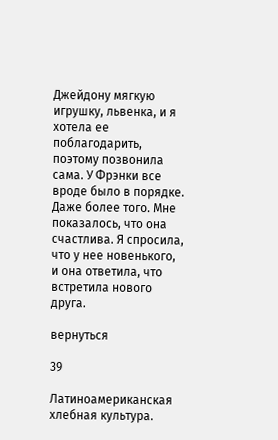Джейдону мягкую игрушку, львенка, и я хотела ее поблагодарить, поэтому позвонила сама. У Фрэнки все вроде было в порядке. Даже более того. Мне показалось, что она счастлива. Я спросила, что у нее новенького, и она ответила, что встретила нового друга.

вернуться

39

Латиноамериканская хлебная культура.